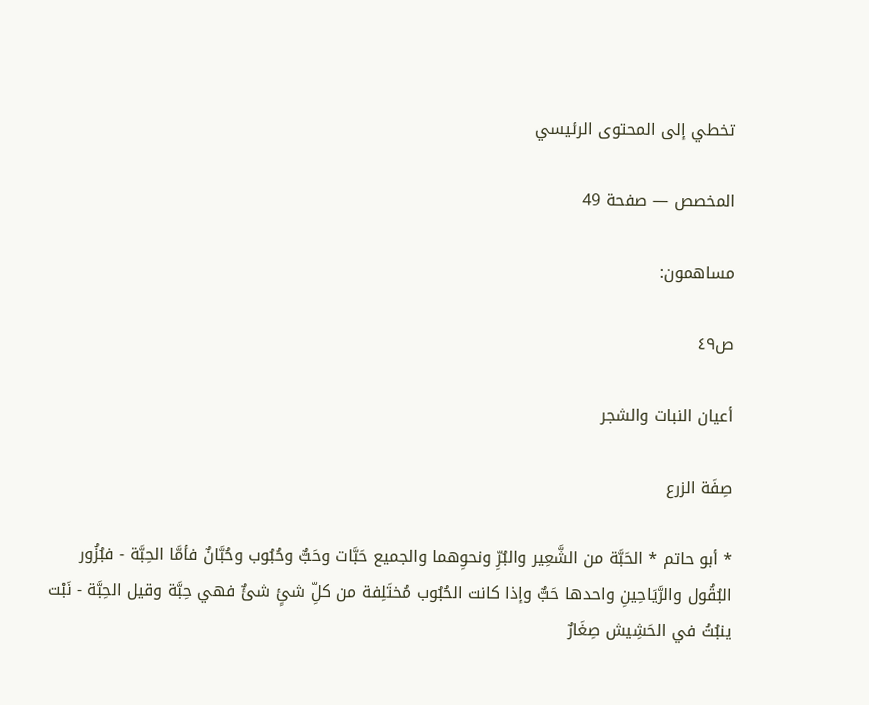تخطي إلى المحتوى الرئيسي

المخصص — صفحة 49

مساهمون:

ص٤٩

أعيان النبات والشجر

صِفَة الزرع

* أبو حاتم * الحَبَّة من الشَّعِير والبُرِّ ونحوِهما والجميع حَبَّات وحَبٌّ وحُبُوب وحُبَّانٌ فأمَّا الحِبَّة - فبُزُور البُقُول والرَّيَاحِينِ واحدها حَبٌّ وإذا كانت الحُبُوب مُختَلِفة من كلِّ شئٍ شئٌ فهي حِبَّة وقيل الحِبَّة - نَبْت ينبُتُ في الحَشِيش صِغَارٌ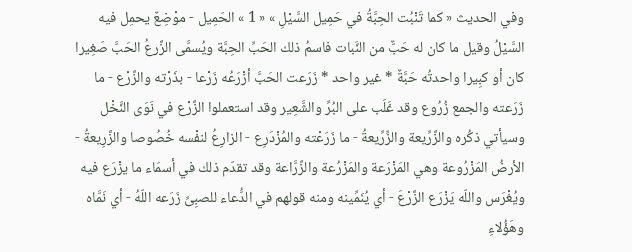وفي الحديث « كما تَنْبُت الحِبَّةُ في حَمِيل السَّيْلِ » « 1 » الحَمِيل - موْضِعٌ يحمِل فيه السَّيْلُ وقيل ما كان له حَبٌّ من النَّبات فاسمُ ذلك الحَبِّ الحِبَّة ويُسمَّى الزَّرعُ الحَبَّ صَغِيرا كان أو كبِيرا واحدتُه حَبَّةٌ * غير واحد * زَرَعت الحَبَّ أزْرَعُه زَرْعا - بذَرْته والزَّرْع - ما زَرَعته والجمع زُرُوع وقد غَلَب على البُرِّ والشَّعِير وقد استعملوا الزَّرْع في نَوَى النَّخْل وسيأتي ذكُره والزَّرِّيعة والزِّرِّيعةُ - ما زَرَعْته والمُزْدَرِع - الزارِعُ لنفْسه خُصُوصا والزَّرِيعةُ - الأرضُ المَزْرُوعة وهي المَزْرَعة والمَزْرُعة والزَّرَّاعة وقد تقدّم ذلك في أسمَاء ما يزْرَع فيه ويُغْرَس واللّه يَزْرَع الزَّرْعَ - أي يُنَمِّينه ومنه قولهم في الدُّعاء للصبِىِّ زَرَعه اللّهُ - أي نَمَّاه وهَؤُلاءِ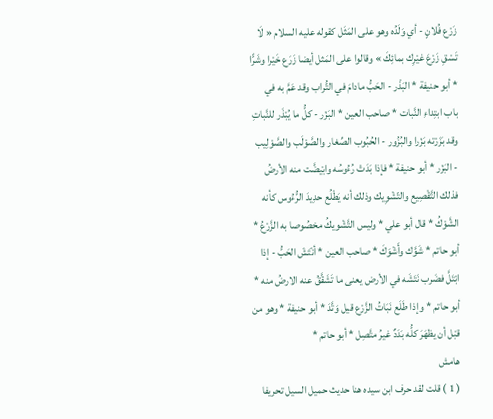زَرْع فُلانٍ - أي وَلَدُه وهو على المَثَل كقوله عليه السلام « لَا تَسْقِ زَرْعَ غيْرِك بمائِكَ » وقالوا على المَثل أيضا زَرَع خَيْرا وشَرًّا * أبو حنيفة * البَذْر - الحَبُّ مادامَ في التُّراب وقد عَمَّ به في باب ابتِداءِ النَّبات * صاحب العين * البَزْر - كلُّ ما يُبْذَر للنَّباتِ وقد بَزَرْته بَزْرا والبُزُور - الحُبُوب الصِّغار والصَّوْلَب والصَّوْلِيب - البَزْر * أبو حنيفة * فإذا بَدَتْ رُءُوسُه وابْيضَّت منه الأرضُ فذلك التَّقْصِيع والتّشْوِيك وذلك أنه يَطْلُع حدِيدَ الرُّءُوس كأنه الشَّوْكُ * قال أبو علي * وليس التَّشْويكُ مخصُوصا به الزَّرْعُ * أبو حاتم * شَوَّك وأَشْوَكَ * صاحب العين * أنْتَشَ الحَبُّ - إذا ابْتَلَّ فضَرب نَتَشَه في الأرض يعنى ما تَشَقَّقُ عنه الارضُ منه * أبو حاتم * وإذا طَلَع نَبَاتُ الزَّرْع قيل وَتَّدَ * أبو حنيفة * وهو من قبْل أن يظهَرَ كلُّه بَدَدٌ غيرُ متَّصِل * أبو حاتم *
هامش
( 1 ) قلت لقد حرف ابن سيده هنا حديث حميل السيل تحريفا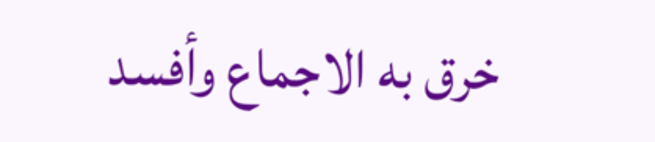خرق به الاجماع وأفسد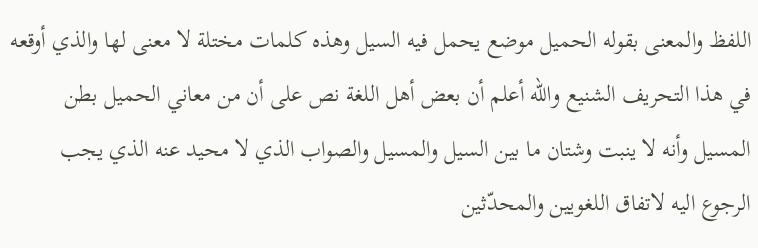اللفظ والمعنى بقوله الحميل موضع يحمل فيه السيل وهذه كلمات مختلة لا معنى لها والذي أوقعه في هذا التحريف الشنيع واللّه أعلم أن بعض أهل اللغة نص على أن من معاني الحميل بطن المسيل وأنه لا ينبت وشتان ما بين السيل والمسيل والصواب الذي لا محيد عنه الذي يجب الرجوع اليه لاتفاق اللغويين والمحدّثين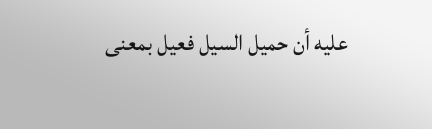عليه أن حميل السيل فعيل بمعنى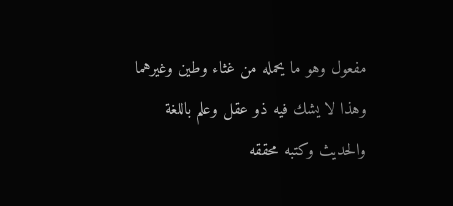مفعول وهو ما يحمله من غثاء وطين وغيرهما وهذا لا يشك فيه ذو عقل وعلم باللغة والحديث وكتبه محققه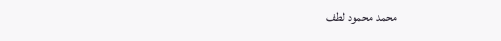محمد محمود لطف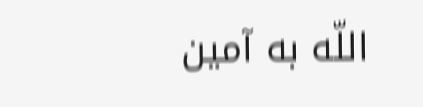اللّه به آمين